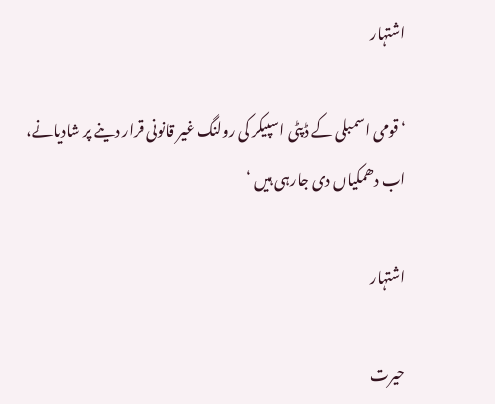اشتہار

‘ قومی اسمبلی کے ڈپٹی اسپیکر کی رولنگ غیر قانونی قرار دینے پر شادیانے، اب دھمکیاں دی جارہی ہیں ‘

اشتہار

حیرت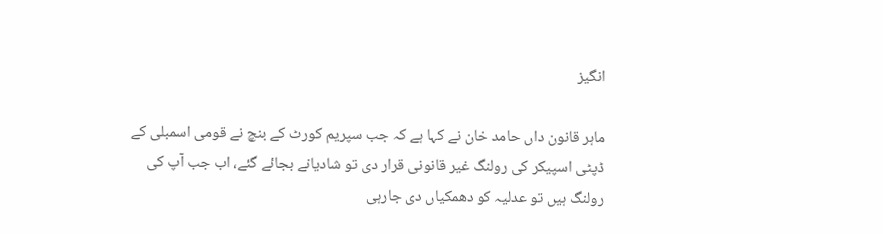انگیز

ماہر قانون داں حامد خان نے کہا ہے کہ جب سپریم کورٹ کے بنچ نے قومی اسمبلی کے ڈپٹی اسپیکر کی رولنگ غیر قانونی قرار دی تو شادیانے بجائے گئے، اب جب آپ کی رولنگ ہیں تو عدلیہ کو دھمکیاں دی جارہی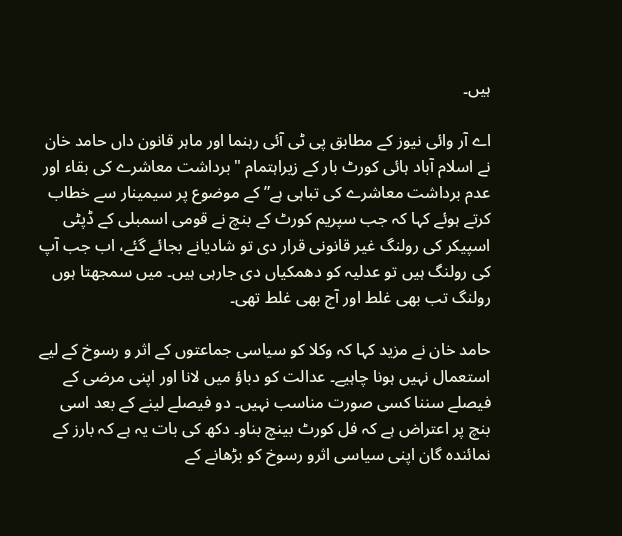ہیں۔

اے آر وائی نیوز کے مطابق پی ٹی آئی رہنما اور ماہر قانون داں حامد خان نے اسلام آباد ہائی کورٹ بار کے زیراہتمام "برداشت معاشرے کی بقاء اور عدم برداشت معاشرے کی تباہی ہے” کے موضوع پر سیمینار سے خطاب کرتے ہوئے کہا کہ جب سپریم کورٹ کے بنچ نے قومی اسمبلی کے ڈپٹی اسپیکر کی رولنگ غیر قانونی قرار دی تو شادیانے بجائے گئے، اب جب آپ کی رولنگ ہیں تو عدلیہ کو دھمکیاں دی جارہی ہیں۔ میں سمجھتا ہوں رولنگ تب بھی غلط اور آج بھی غلط تھی۔

حامد خان نے مزید کہا کہ وکلا کو سیاسی جماعتوں کے اثر و رسوخ کے لیے استعمال نہیں ہونا چاہیے۔ عدالت کو دباؤ میں لانا اور اپنی مرضی کے فیصلے سننا کسی صورت مناسب نہیں۔ دو فیصلے لینے کے بعد اسی بنچ پر اعتراض ہے کہ فل کورٹ بینچ بناو۔ دکھ کی بات یہ ہے کہ بارز کے نمائندہ گان اپنی سیاسی اثرو رسوخ کو بڑھانے کے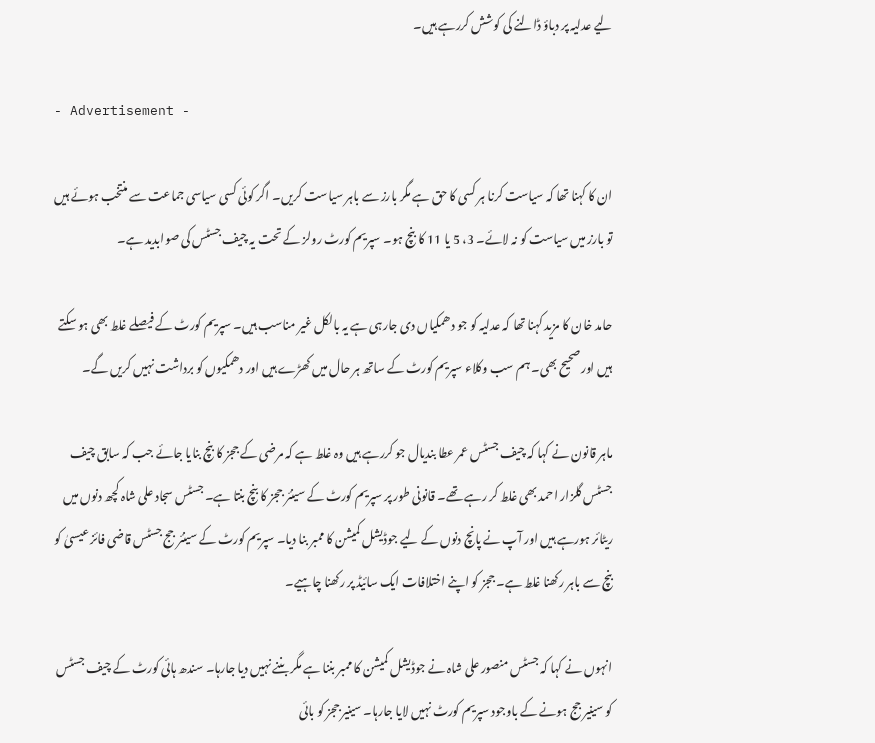لیے عدلیہ پر دباؤ ڈالنے کی کوشش کررہے ہیں۔

- Advertisement -

ان کا کہنا تھا کہ سیاست کرنا ہر کسی کا حق ہے مگر بارز سے باہر سیاست کریں۔ اگر کوئی کسی سیاسی جماعت سے منتخب ہوئے ہیں تو بارز میں سیاست کو نہ لائے۔ 3، 5 یا 11 کا بنچ ہو۔ سپریم کورٹ رولز کے تحت یہ چیف جسٹس کی صوابدید ہے۔

حامد خان کا مزید کہنا تھا کہ عدلیہ کو جو دھمکیاں دی جارہی ہے یہ بالکل غیر مناسب ہیں۔ سپریم کورٹ کے فیصلے غلط بھی ہو سکتے ہیں اور صحیح بھی۔ ہم سب وکلاء سپریم کورٹ کے ساتھ ہر حال میں کھڑے ہیں اور دھمکیوں کو برداشت نہیں کریں گے۔

ماہر قانون نے کہا کہ چیف جسٹس عمر عطا بندیال جو کررہے ہیں وہ غلط ہے کہ مرضی کے ججز کا بنچ بنایا جائے جب کہ سابق چیف جسٹس گلزار احمد بھی غلط کر رہے تھے۔ قانونی طور پر سپریم کورٹ کے سینئر ججز کا بنچ بنتا ہے۔ جسٹس سجاد علی شاہ کچھ دنوں میں ریٹائر ہورہے ہیں اور آپ نے پانچ دنوں کے لیے جوڈیشل کمیشن کا ممبر بنا دیا۔ سپریم کورٹ کے سینئر جج جسٹس قاضی فائز عیسیٰ کو بنچ سے باہر رکھنا غلط ہے۔ ججز کو اپنے اختلافات ایک سائیڈ پر رکھنا چاہیے۔

انہوں نے کہا کہ جسٹس منصور علی شاہ نے جوڈیشل کمیشن کا ممبر بننا ہے مگر بننے نہیں دیا جارہا۔ سندھ ہائی کورٹ کے چیف جسٹس کو سینیر جج ہونے کے باوجود سپریم کورٹ نہیں لایا جارہا۔ سینیر ججز کو بائی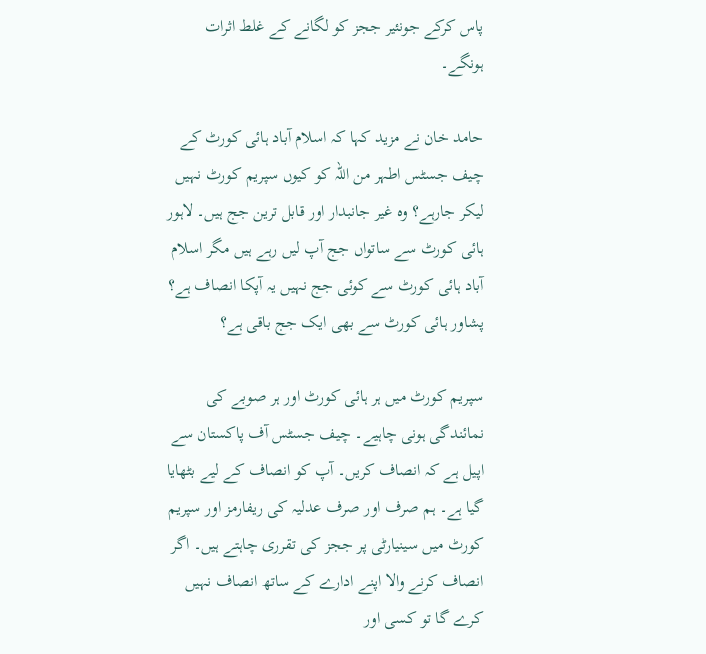پاس کرکے جونئیر ججز کو لگانے کے غلط اثرات ہونگے۔

حامد خان نے مزید کہا کہ اسلام آباد ہائی کورٹ کے چیف جسٹس اطہر من اللہ کو کیوں سپریم کورٹ نہیں لیکر جارہے؟ وہ غیر جانبدار اور قابل ترین جج ہیں۔ لاہور ہائی کورٹ سے ساتواں جج آپ لیں رہے ہیں مگر اسلام آباد ہائی کورٹ سے کوئی جج نہیں یہ آپکا انصاف ہے؟ پشاور ہائی کورٹ سے بھی ایک جج باقی ہے؟

سپریم کورٹ میں ہر ہائی کورٹ اور ہر صوبے کی نمائندگی ہونی چاہیے۔ چیف جسٹس آف پاکستان سے اپیل ہے کہ انصاف کریں۔ آپ کو انصاف کے لیے بٹھایا گیا ہے۔ ہم صرف اور صرف عدلیہ کی ریفارمز اور سپریم کورٹ میں سینیارٹی پر ججز کی تقرری چاہتے ہیں۔ اگر انصاف کرنے والا اپنے ادارے کے ساتھ انصاف نہیں کرے گا تو کسی اور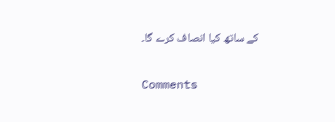کے ساتھ کیا انصاف کرے گا۔

Comments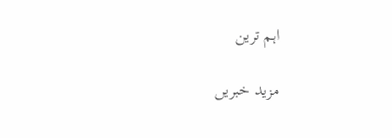اہم ترین

مزید خبریں